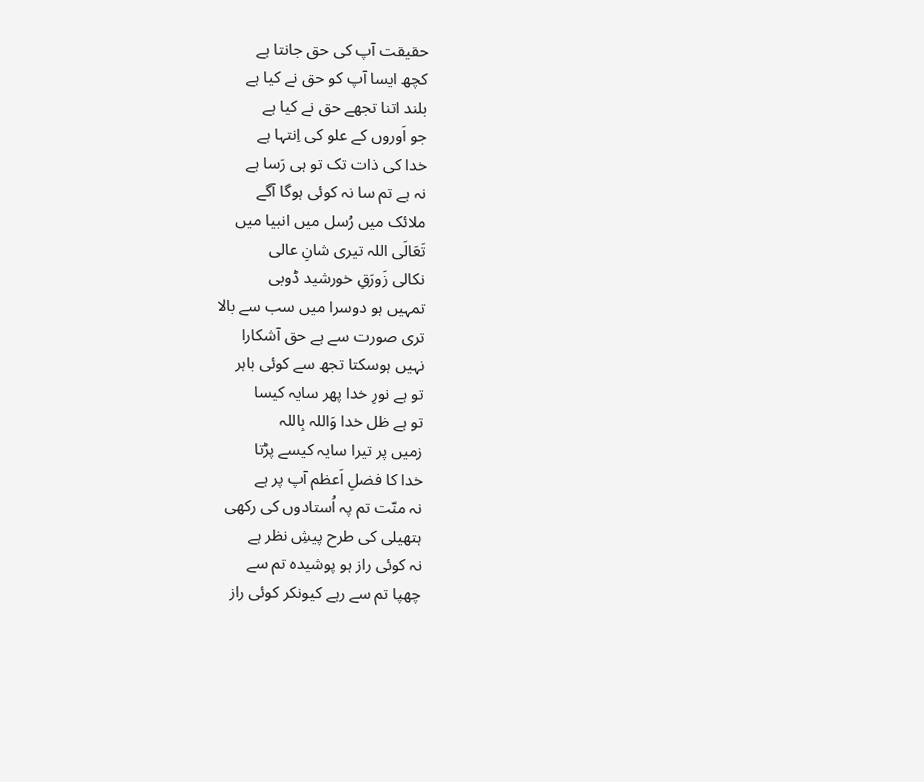حقیقت آپ کی حق جانتا ہے
کچھ ایسا آپ کو حق نے کیا ہے
بلند اتنا تجھے حق نے کیا ہے
جو اَوروں کے علو کی اِنتہا ہے
خدا کی ذات تک تو ہی رَسا ہے
نہ ہے تم سا نہ کوئی ہوگا آگے
ملائک میں رُسل میں انبیا میں
تَعَالَی اللہ تیری شانِ عالی
نکالی زَورَقِ خورشید ڈوبی
تمہیں ہو دوسرا میں سب سے بالا
تری صورت سے ہے حق آشکارا
نہیں ہوسکتا تجھ سے کوئی باہر
تو ہے نورِ خدا پھر سایہ کیسا
تو ہے ظل خدا وَاللہ بِاللہ
زمیں پر تیرا سایہ کیسے پڑتا
خدا کا فضلِ اَعظم آپ پر ہے
نہ منّت تم پہ اُستادوں کی رکھی
ہتھیلی کی طرح پیشِ نظر ہے
نہ کوئی راز ہو پوشیدہ تم سے
چھپا تم سے رہے کیونکر کوئی راز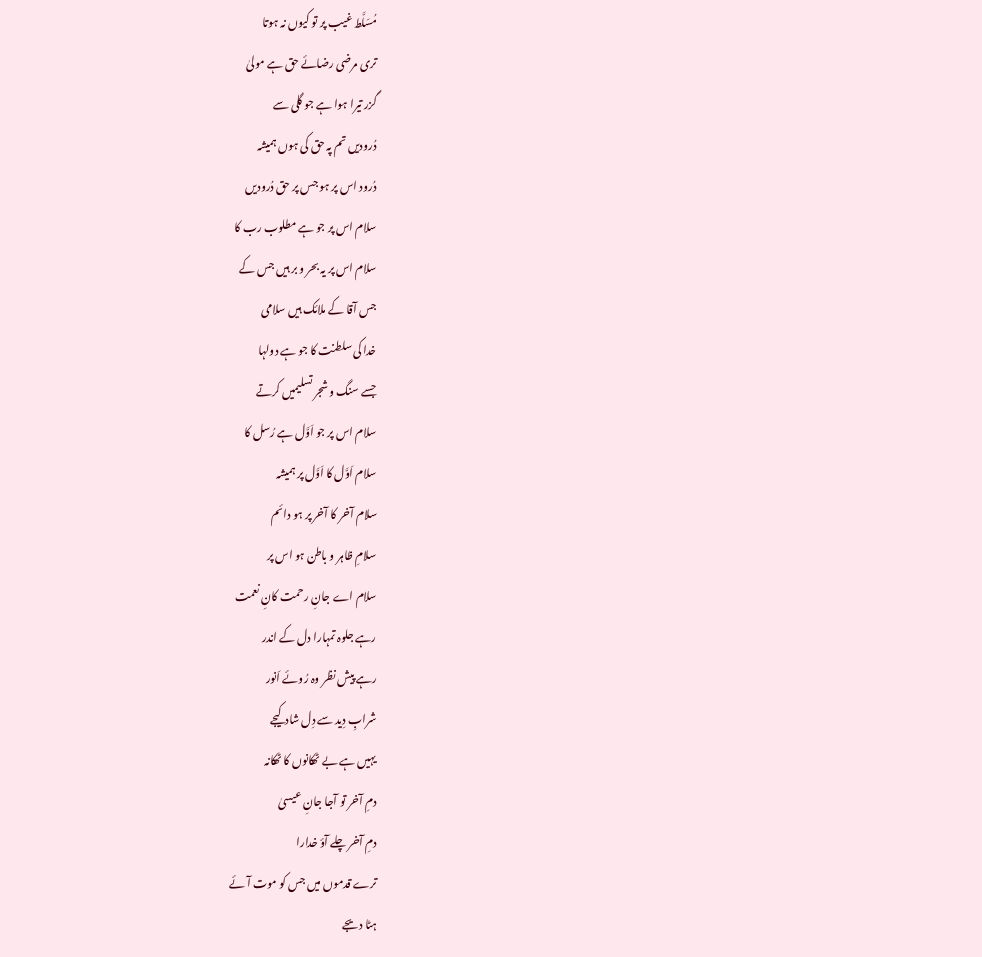مُسَلَّط غیب پر تو کیوں نہ ہوتا
تری مرضی رضائے حق ہے مولیٰ
گزر تیرا ہوا ہے جو گلی سے
دُرودیں تم پہ حق کی ہوں ہمیشہ
دُرود اس پر ہو جس پر حق دُرودیں
سلام اس پر جو ہے مطلوب رب کا
سلام اس پر یہ بحر و بر ہیں جس کے
جس آقا کے ملائک ہیں سلامی
خدا کی سلطنت کا جو ہے دولہا
جسے سنگ و شجر تسلیمیں کرتے
سلام اس پر جو اَوَّل ہے رُسل کا
سلام اَوَّل کا اَوَّل پر ہمیشہ
سلام آخر کا آخر پر ہو دائم
سلامِ ظاہر و باطن ہو اس پر
سلام اے جانِ رحمت کانِ نعمت
رہے جلوہ تمہارا دل کے اندر
رہے پیش نظر وہ رُوئے اَنور
شرابِ دِید سے دِل شاد کیجے
یہیں ہے بے ٹھکانوں کا ٹھکانہ
دمِ آخر تو آجا جانِ عیسیٰ
دمِ آخر چلے آؤ خدارا
ترے قدموں میں جس کو موت آئے
ہٹا دیجے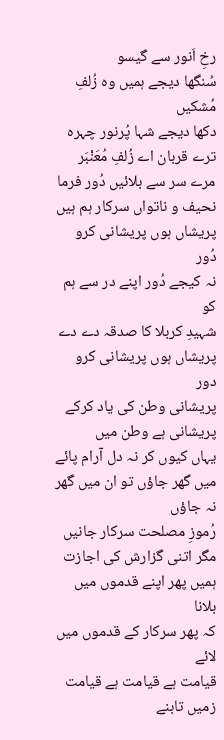رخِ اَنور سے گیسو
سُنگھا دیجے ہمیں وہ زُلفِ مُشکیں
دکھا دیجے شہا پُرنور چہرہ
ترے قربان اے زُلفِ مُعَنْبَر
مرے سر سے بلائیں دُور فرما
نحیف و ناتواں سرکار ہم ہیں
پریشاں ہوں پریشانی کرو دُور
نہ کیجے دُور اپنے در سے ہم کو
شہیدِ کربلا کا صدقہ دے دے
پریشاں ہوں پریشانی کرو دور
پریشانی وطن کی یاد کرکے
پریشانی ہے وطن میں
یہاں کیوں کر نہ دل آرام پائے
میں گھر جاؤں تو ان میں گھر نہ جاؤں
رُموزِ مصلحت سرکار جانیں
مگر اتنی گزارش کی اجازت
ہمیں پھر اپنے قدموں میں بلانا
کہ پھر سرکار کے قدموں میں لائے
قیامت ہے قیامت ہے قیامت
زمیں تابنے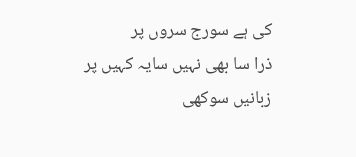کی ہے سورج سروں پر
ذرا سا بھی نہیں سایہ کہیں پر
زبانیں سوکھی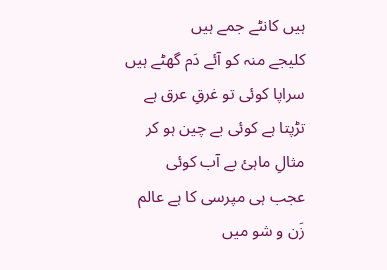ہیں کانٹے جمے ہیں
کلیجے منہ کو آئے دَم گھٹے ہیں
سراپا کوئی تو غرقِ عرق ہے
تڑپتا ہے کوئی بے چین ہو کر
مثالِ ماہیٔ بے آب کوئی
عجب ہی مپرسی کا ہے عالم
زَن و شو میں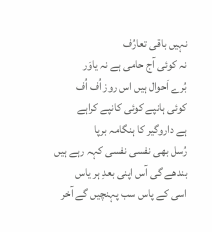نہیں باقی تعارُف
نہ کوئی آج حامی ہے نہ یاوَر
بُرے اَحوال ہیں اس روز اُف اُف
کوئی ہانپے کوئی کانپے کراہے
ہے داروگیر کا ہنگامہ برپا
رُسل بھی نفسی نفسی کہہ رہے ہیں
بندھے گی آس اپنی بعدِ ہر یاس
اسی کے پاس سب پہنچیں گے آخر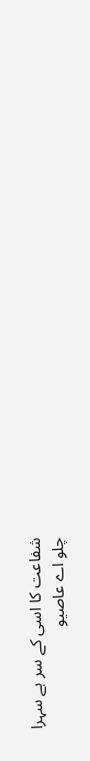شفاعت کا اسی کے سر ہے سہرا
چلو اے عاصیو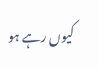کیوں رہے ہو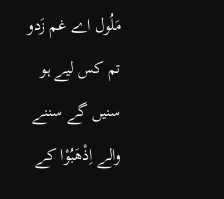مَلُول اے غم زَدو تم کس لیے ہو
سنیں گے سننے والے اِذْھَبُوْا کے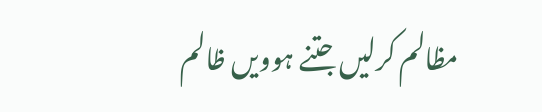مظالم کرلیں جتنے ہوویں ظالم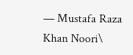— Mustafa Raza Khan Noori\